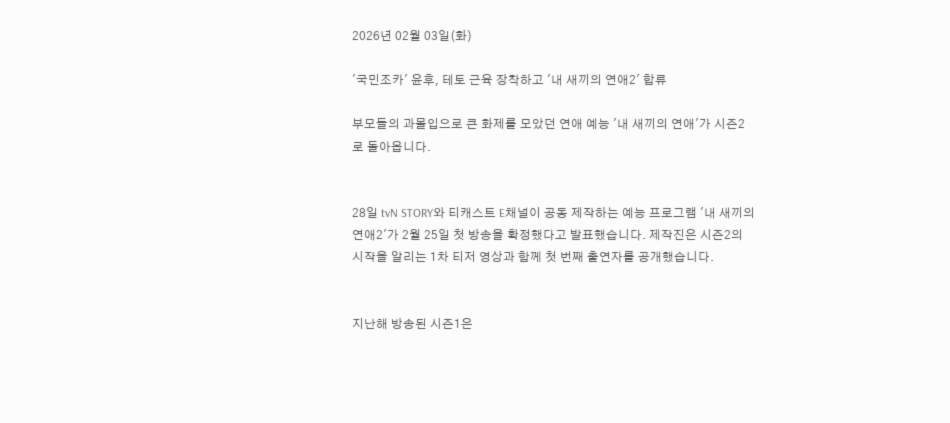2026년 02월 03일(화)

'국민조카' 윤후, 테토 근육 장착하고 '내 새끼의 연애2' 합류

부모들의 과몰입으로 큰 화제를 모았던 연애 예능 '내 새끼의 연애'가 시즌2로 돌아옵니다.


28일 tvN STORY와 티캐스트 E채널이 공동 제작하는 예능 프로그램 '내 새끼의 연애2'가 2월 25일 첫 방송을 확정했다고 발표했습니다. 제작진은 시즌2의 시작을 알리는 1차 티저 영상과 함께 첫 번째 출연자를 공개했습니다.


지난해 방송된 시즌1은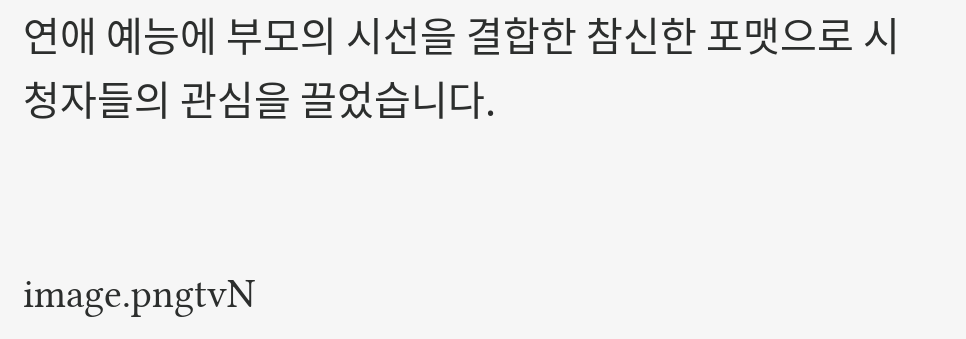연애 예능에 부모의 시선을 결합한 참신한 포맷으로 시청자들의 관심을 끌었습니다.


image.pngtvN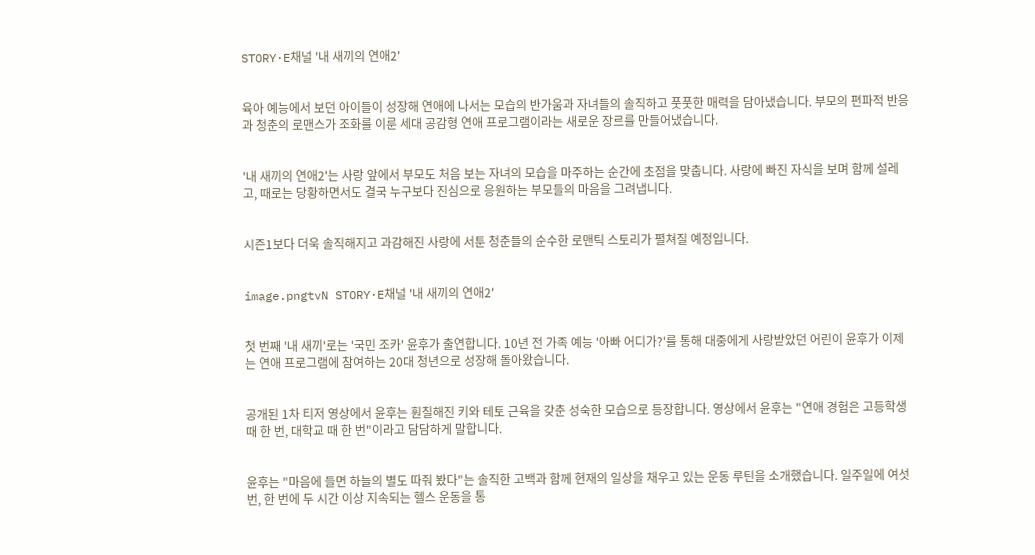STORY·E채널 '내 새끼의 연애2'


육아 예능에서 보던 아이들이 성장해 연애에 나서는 모습의 반가움과 자녀들의 솔직하고 풋풋한 매력을 담아냈습니다. 부모의 편파적 반응과 청춘의 로맨스가 조화를 이룬 세대 공감형 연애 프로그램이라는 새로운 장르를 만들어냈습니다.


'내 새끼의 연애2'는 사랑 앞에서 부모도 처음 보는 자녀의 모습을 마주하는 순간에 초점을 맞춥니다. 사랑에 빠진 자식을 보며 함께 설레고, 때로는 당황하면서도 결국 누구보다 진심으로 응원하는 부모들의 마음을 그려냅니다.


시즌1보다 더욱 솔직해지고 과감해진 사랑에 서툰 청춘들의 순수한 로맨틱 스토리가 펼쳐질 예정입니다.


image.pngtvN STORY·E채널 '내 새끼의 연애2'


첫 번째 '내 새끼'로는 '국민 조카' 윤후가 출연합니다. 10년 전 가족 예능 '아빠 어디가?'를 통해 대중에게 사랑받았던 어린이 윤후가 이제는 연애 프로그램에 참여하는 20대 청년으로 성장해 돌아왔습니다.


공개된 1차 티저 영상에서 윤후는 훤칠해진 키와 테토 근육을 갖춘 성숙한 모습으로 등장합니다. 영상에서 윤후는 "연애 경험은 고등학생 때 한 번, 대학교 때 한 번"이라고 담담하게 말합니다.


윤후는 "마음에 들면 하늘의 별도 따줘 봤다"는 솔직한 고백과 함께 현재의 일상을 채우고 있는 운동 루틴을 소개했습니다. 일주일에 여섯 번, 한 번에 두 시간 이상 지속되는 헬스 운동을 통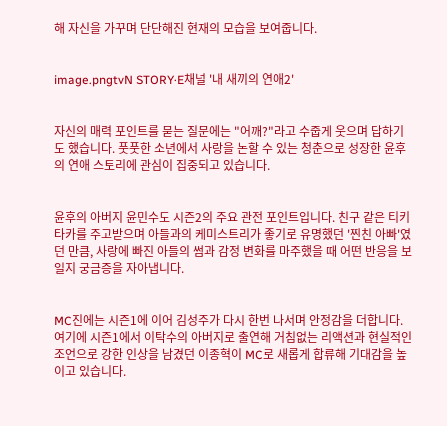해 자신을 가꾸며 단단해진 현재의 모습을 보여줍니다.


image.pngtvN STORY·E채널 '내 새끼의 연애2'


자신의 매력 포인트를 묻는 질문에는 "어깨?"라고 수줍게 웃으며 답하기도 했습니다. 풋풋한 소년에서 사랑을 논할 수 있는 청춘으로 성장한 윤후의 연애 스토리에 관심이 집중되고 있습니다.


윤후의 아버지 윤민수도 시즌2의 주요 관전 포인트입니다. 친구 같은 티키타카를 주고받으며 아들과의 케미스트리가 좋기로 유명했던 '찐친 아빠'였던 만큼, 사랑에 빠진 아들의 썸과 감정 변화를 마주했을 때 어떤 반응을 보일지 궁금증을 자아냅니다.


MC진에는 시즌1에 이어 김성주가 다시 한번 나서며 안정감을 더합니다. 여기에 시즌1에서 이탁수의 아버지로 출연해 거침없는 리액션과 현실적인 조언으로 강한 인상을 남겼던 이종혁이 MC로 새롭게 합류해 기대감을 높이고 있습니다.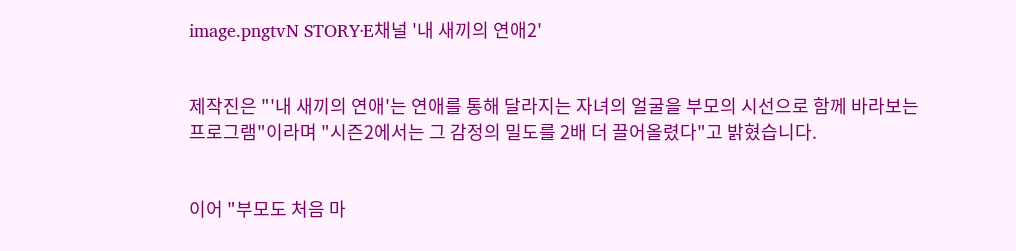image.pngtvN STORY·E채널 '내 새끼의 연애2'


제작진은 "'내 새끼의 연애'는 연애를 통해 달라지는 자녀의 얼굴을 부모의 시선으로 함께 바라보는 프로그램"이라며 "시즌2에서는 그 감정의 밀도를 2배 더 끌어올렸다"고 밝혔습니다.


이어 "부모도 처음 마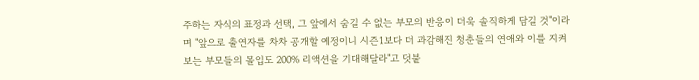주하는 자식의 표정과 선택, 그 앞에서 숨길 수 없는 부모의 반응이 더욱 솔직하게 담길 것"이라며 "앞으로 출연자를 차차 공개할 예정이니 시즌1보다 더 과감해진 청춘들의 연애와 이를 지켜보는 부모들의 몰입도 200% 리액션을 기대해달라"고 덧붙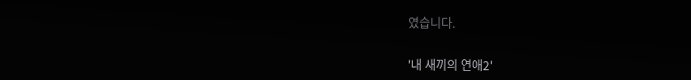였습니다.


'내 새끼의 연애2'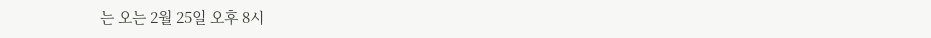는 오는 2월 25일 오후 8시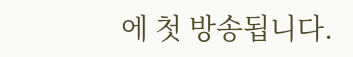에 첫 방송됩니다.